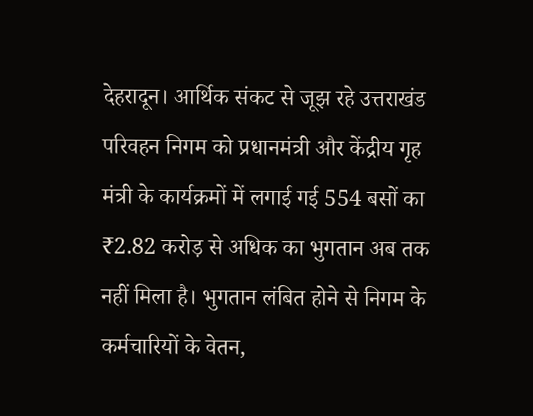देहरादून। आर्थिक संकट से जूझ रहे उत्तराखंड परिवहन निगम को प्रधानमंत्री और केंद्रीय गृह मंत्री के कार्यक्रमों में लगाई गई 554 बसों का ₹2.82 करोड़ से अधिक का भुगतान अब तक नहीं मिला है। भुगतान लंबित होने से निगम के कर्मचारियों के वेतन,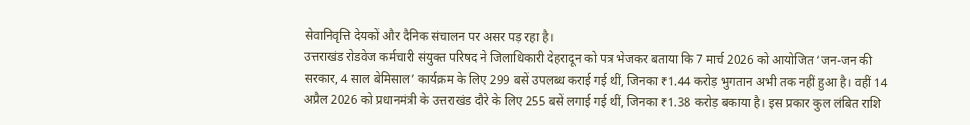सेवानिवृत्ति देयकों और दैनिक संचालन पर असर पड़ रहा है।
उत्तराखंड रोडवेज कर्मचारी संयुक्त परिषद ने जिलाधिकारी देहरादून को पत्र भेजकर बताया कि 7 मार्च 2026 को आयोजित ‘जन-जन की सरकार, 4 साल बेमिसाल’ कार्यक्रम के लिए 299 बसें उपलब्ध कराई गई थीं, जिनका ₹1.44 करोड़ भुगतान अभी तक नहीं हुआ है। वहीं 14 अप्रैल 2026 को प्रधानमंत्री के उत्तराखंड दौरे के लिए 255 बसें लगाई गई थीं, जिनका ₹1.38 करोड़ बकाया है। इस प्रकार कुल लंबित राशि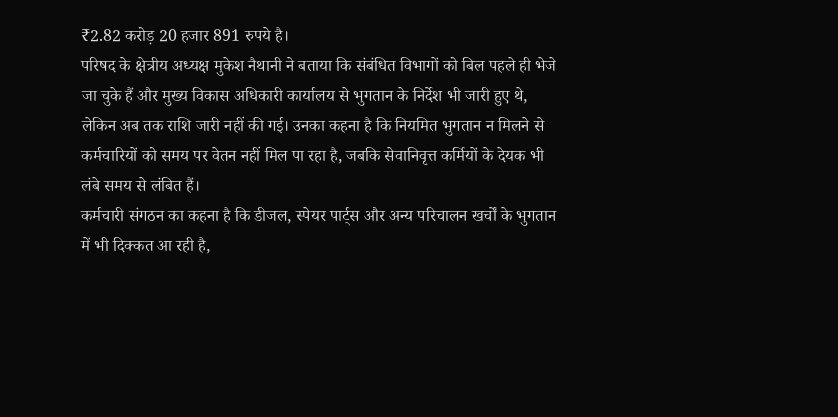₹2.82 करोड़ 20 हजार 891 रुपये है।
परिषद के क्षेत्रीय अध्यक्ष मुकेश नैथानी ने बताया कि संबंधित विभागों को बिल पहले ही भेजे जा चुके हैं और मुख्य विकास अधिकारी कार्यालय से भुगतान के निर्देश भी जारी हुए थे, लेकिन अब तक राशि जारी नहीं की गई। उनका कहना है कि नियमित भुगतान न मिलने से कर्मचारियों को समय पर वेतन नहीं मिल पा रहा है, जबकि सेवानिवृत्त कर्मियों के देयक भी लंबे समय से लंबित हैं।
कर्मचारी संगठन का कहना है कि डीजल, स्पेयर पार्ट्स और अन्य परिचालन खर्चों के भुगतान में भी दिक्कत आ रही है,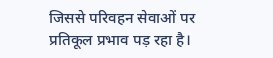जिससे परिवहन सेवाओं पर प्रतिकूल प्रभाव पड़ रहा है।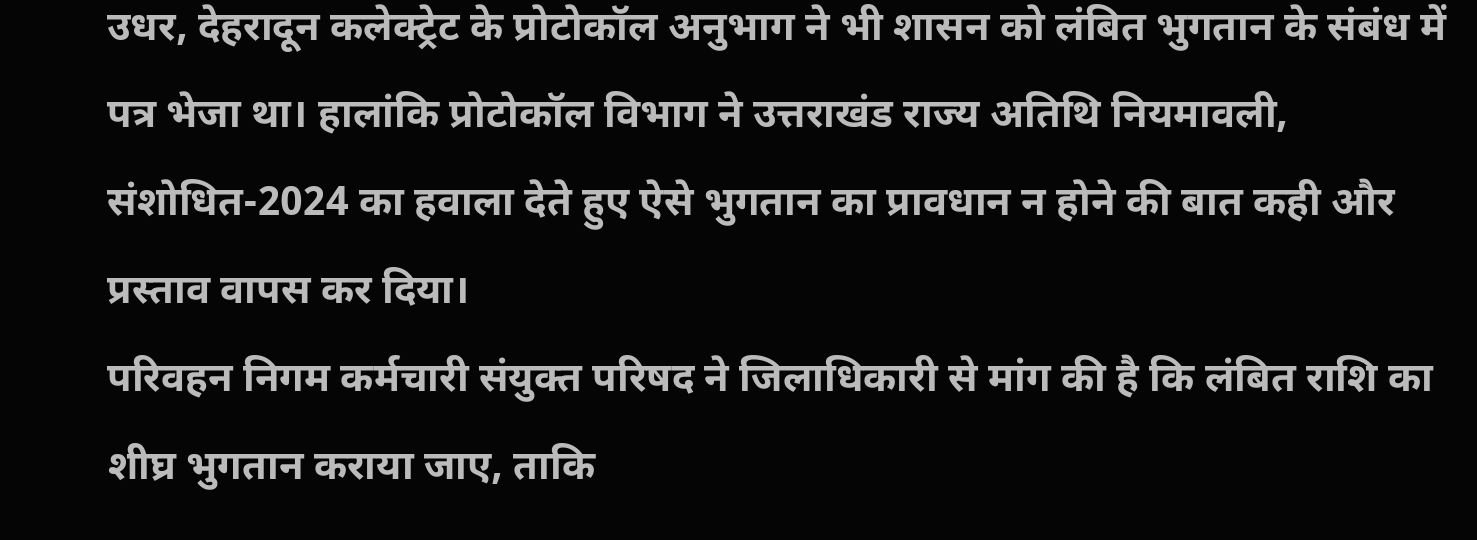उधर, देहरादून कलेक्ट्रेट के प्रोटोकॉल अनुभाग ने भी शासन को लंबित भुगतान के संबंध में पत्र भेजा था। हालांकि प्रोटोकॉल विभाग ने उत्तराखंड राज्य अतिथि नियमावली, संशोधित-2024 का हवाला देते हुए ऐसे भुगतान का प्रावधान न होने की बात कही और प्रस्ताव वापस कर दिया।
परिवहन निगम कर्मचारी संयुक्त परिषद ने जिलाधिकारी से मांग की है कि लंबित राशि का शीघ्र भुगतान कराया जाए, ताकि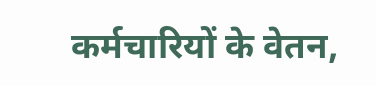कर्मचारियों के वेतन,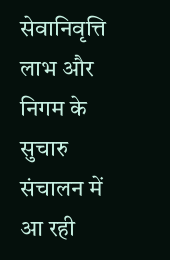सेवानिवृत्ति लाभ और निगम के सुचारु संचालन में आ रही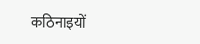कठिनाइयों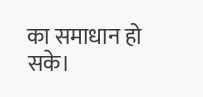का समाधान हो सके।